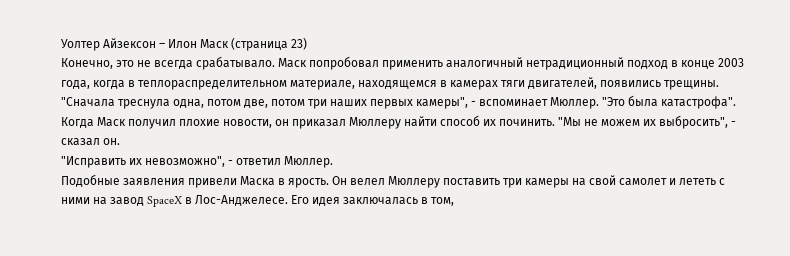Уолтер Айзексон – Илон Маск (страница 23)
Конечно, это не всегда срабатывало. Маск попробовал применить аналогичный нетрадиционный подход в конце 2003 года, когда в теплораспределительном материале, находящемся в камерах тяги двигателей, появились трещины. "Сначала треснула одна, потом две, потом три наших первых камеры", - вспоминает Мюллер. "Это была катастрофа".
Когда Маск получил плохие новости, он приказал Мюллеру найти способ их починить. "Мы не можем их выбросить", - сказал он.
"Исправить их невозможно", - ответил Мюллер.
Подобные заявления привели Маска в ярость. Он велел Мюллеру поставить три камеры на свой самолет и лететь с ними на завод SpaceX в Лос-Анджелесе. Его идея заключалась в том,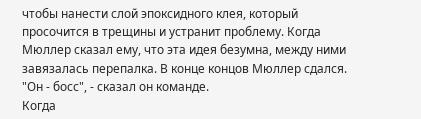чтобы нанести слой эпоксидного клея, который просочится в трещины и устранит проблему. Когда Мюллер сказал ему, что эта идея безумна, между ними завязалась перепалка. В конце концов Мюллер сдался. "Он - босс", - сказал он команде.
Когда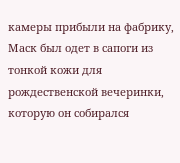камеры прибыли на фабрику, Маск был одет в сапоги из тонкой кожи для рождественской вечеринки, которую он собирался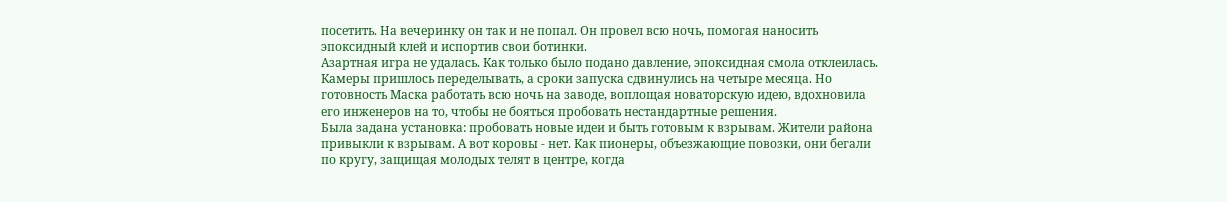посетить. На вечеринку он так и не попал. Он провел всю ночь, помогая наносить эпоксидный клей и испортив свои ботинки.
Азартная игра не удалась. Как только было подано давление, эпоксидная смола отклеилась. Камеры пришлось переделывать, а сроки запуска сдвинулись на четыре месяца. Но готовность Маска работать всю ночь на заводе, воплощая новаторскую идею, вдохновила его инженеров на то, чтобы не бояться пробовать нестандартные решения.
Была задана установка: пробовать новые идеи и быть готовым к взрывам. Жители района привыкли к взрывам. А вот коровы - нет. Как пионеры, объезжающие повозки, они бегали по кругу, защищая молодых телят в центре, когда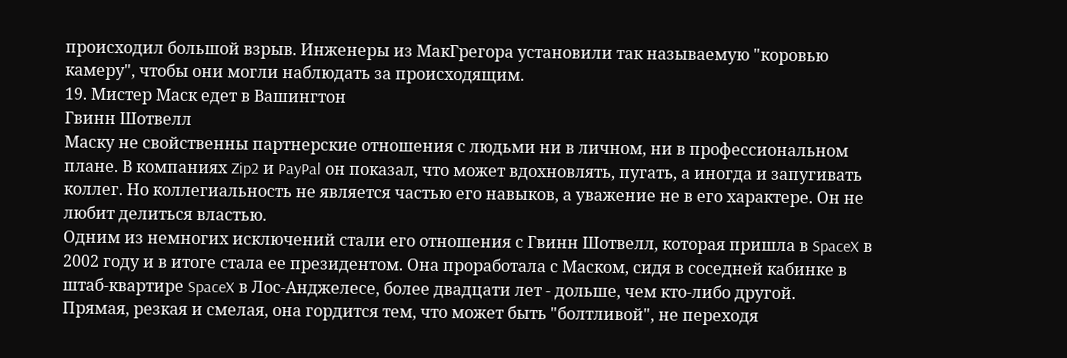происходил большой взрыв. Инженеры из МакГрегора установили так называемую "коровью камеру", чтобы они могли наблюдать за происходящим.
19. Мистер Маск едет в Вашингтон
Гвинн Шотвелл
Маску не свойственны партнерские отношения с людьми ни в личном, ни в профессиональном плане. В компаниях Zip2 и PayPal он показал, что может вдохновлять, пугать, а иногда и запугивать коллег. Но коллегиальность не является частью его навыков, а уважение не в его характере. Он не любит делиться властью.
Одним из немногих исключений стали его отношения с Гвинн Шотвелл, которая пришла в SpaceX в 2002 году и в итоге стала ее президентом. Она проработала с Маском, сидя в соседней кабинке в штаб-квартире SpaceX в Лос-Анджелесе, более двадцати лет - дольше, чем кто-либо другой.
Прямая, резкая и смелая, она гордится тем, что может быть "болтливой", не переходя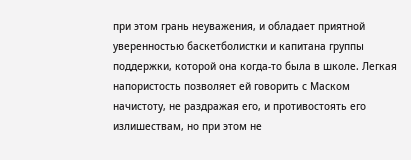при этом грань неуважения, и обладает приятной уверенностью баскетболистки и капитана группы поддержки, которой она когда-то была в школе. Легкая напористость позволяет ей говорить с Маском начистоту, не раздражая его, и противостоять его излишествам, но при этом не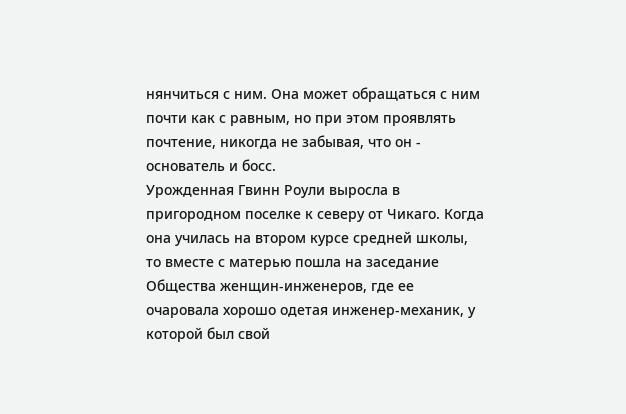нянчиться с ним. Она может обращаться с ним почти как с равным, но при этом проявлять почтение, никогда не забывая, что он - основатель и босс.
Урожденная Гвинн Роули выросла в пригородном поселке к северу от Чикаго. Когда она училась на втором курсе средней школы, то вместе с матерью пошла на заседание Общества женщин-инженеров, где ее очаровала хорошо одетая инженер-механик, у которой был свой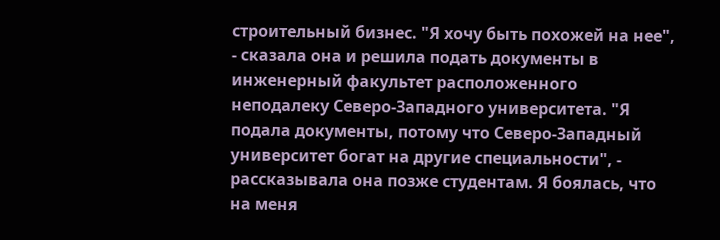строительный бизнес. "Я хочу быть похожей на нее", - сказала она и решила подать документы в инженерный факультет расположенного неподалеку Северо-Западного университета. "Я подала документы, потому что Северо-Западный университет богат на другие специальности", - рассказывала она позже студентам. Я боялась, что на меня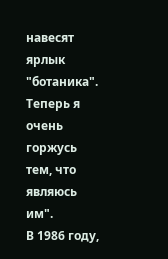навесят ярлык "ботаника". Теперь я очень горжусь тем, что являюсь им".
В 1986 году,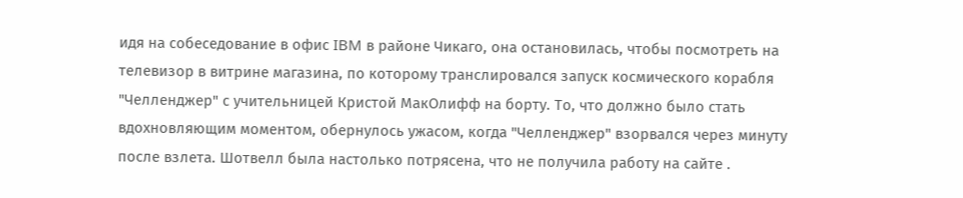идя на собеседование в офис IBM в районе Чикаго, она остановилась, чтобы посмотреть на телевизор в витрине магазина, по которому транслировался запуск космического корабля "Челленджер" с учительницей Кристой МакОлифф на борту. То, что должно было стать вдохновляющим моментом, обернулось ужасом, когда "Челленджер" взорвался через минуту после взлета. Шотвелл была настолько потрясена, что не получила работу на сайте .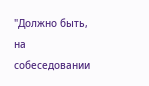"Должно быть, на собеседовании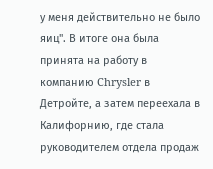у меня действительно не было яиц". В итоге она была принята на работу в компанию Chrysler в Детройте, а затем переехала в Калифорнию, где стала руководителем отдела продаж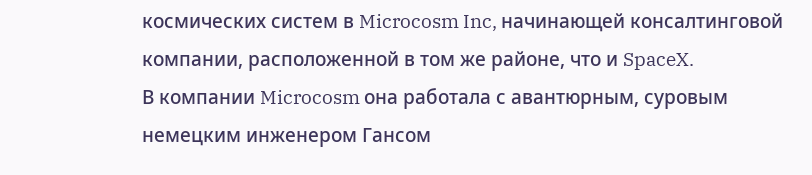космических систем в Microcosm Inc, начинающей консалтинговой компании, расположенной в том же районе, что и SpaceX.
В компании Microcosm она работала с авантюрным, суровым немецким инженером Гансом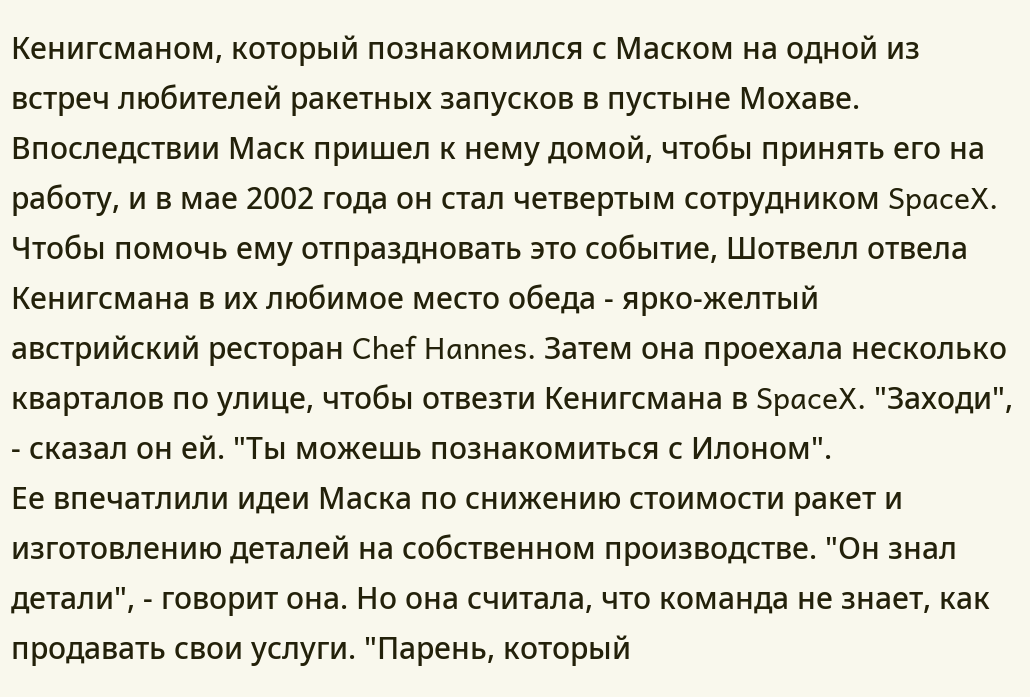Кенигсманом, который познакомился с Маском на одной из встреч любителей ракетных запусков в пустыне Мохаве. Впоследствии Маск пришел к нему домой, чтобы принять его на работу, и в мае 2002 года он стал четвертым сотрудником SpaceX.
Чтобы помочь ему отпраздновать это событие, Шотвелл отвела Кенигсмана в их любимое место обеда - ярко-желтый австрийский ресторан Chef Hannes. Затем она проехала несколько кварталов по улице, чтобы отвезти Кенигсмана в SpaceX. "Заходи", - сказал он ей. "Ты можешь познакомиться с Илоном".
Ее впечатлили идеи Маска по снижению стоимости ракет и изготовлению деталей на собственном производстве. "Он знал детали", - говорит она. Но она считала, что команда не знает, как продавать свои услуги. "Парень, который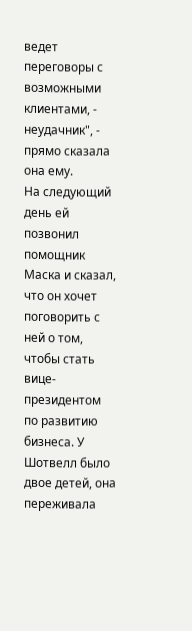ведет переговоры с возможными клиентами, - неудачник", - прямо сказала она ему.
На следующий день ей позвонил помощник Маска и сказал, что он хочет поговорить с ней о том, чтобы стать вице-президентом по развитию бизнеса. У Шотвелл было двое детей, она переживала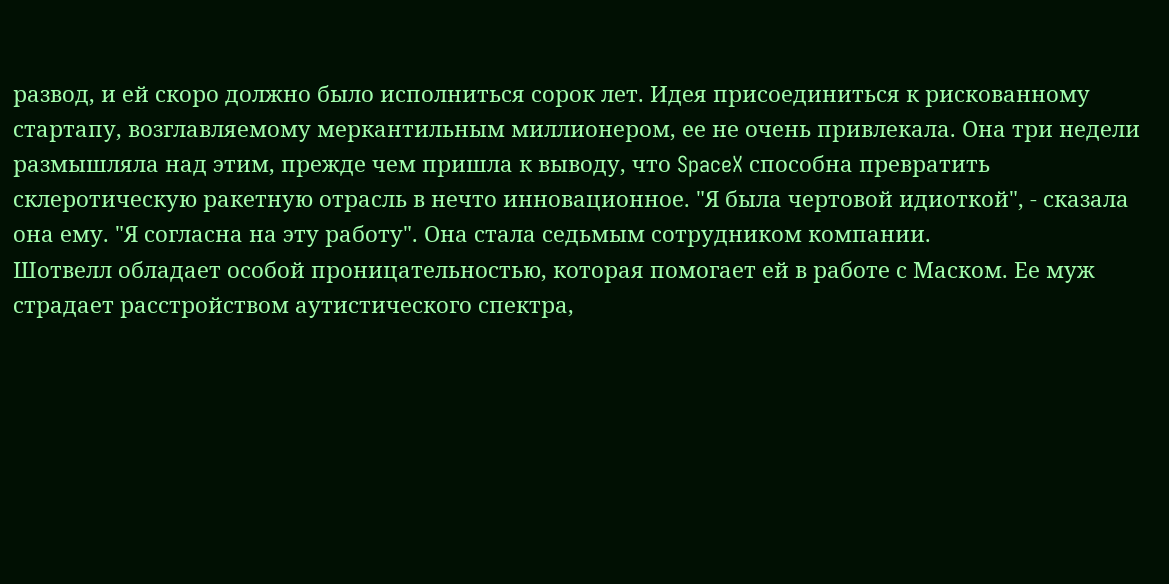развод, и ей скоро должно было исполниться сорок лет. Идея присоединиться к рискованному стартапу, возглавляемому меркантильным миллионером, ее не очень привлекала. Она три недели размышляла над этим, прежде чем пришла к выводу, что SpaceX способна превратить склеротическую ракетную отрасль в нечто инновационное. "Я была чертовой идиоткой", - сказала она ему. "Я согласна на эту работу". Она стала седьмым сотрудником компании.
Шотвелл обладает особой проницательностью, которая помогает ей в работе с Маском. Ее муж страдает расстройством аутистического спектра,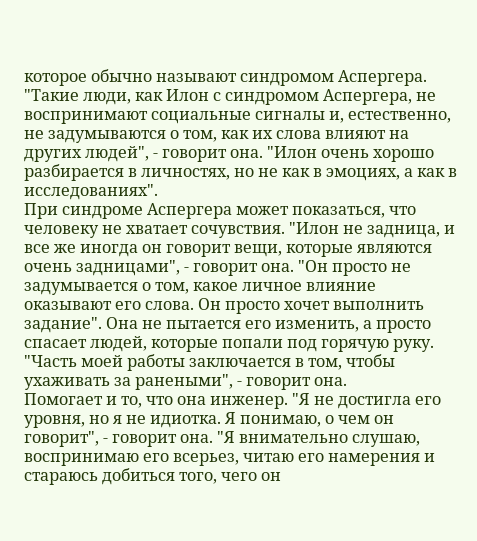которое обычно называют синдромом Аспергера. "Такие люди, как Илон с синдромом Аспергера, не воспринимают социальные сигналы и, естественно, не задумываются о том, как их слова влияют на других людей", - говорит она. "Илон очень хорошо разбирается в личностях, но не как в эмоциях, а как в исследованиях".
При синдроме Аспергера может показаться, что человеку не хватает сочувствия. "Илон не задница, и все же иногда он говорит вещи, которые являются очень задницами", - говорит она. "Он просто не задумывается о том, какое личное влияние оказывают его слова. Он просто хочет выполнить задание". Она не пытается его изменить, а просто спасает людей, которые попали под горячую руку. "Часть моей работы заключается в том, чтобы ухаживать за ранеными", - говорит она.
Помогает и то, что она инженер. "Я не достигла его уровня, но я не идиотка. Я понимаю, о чем он говорит", - говорит она. "Я внимательно слушаю, воспринимаю его всерьез, читаю его намерения и стараюсь добиться того, чего он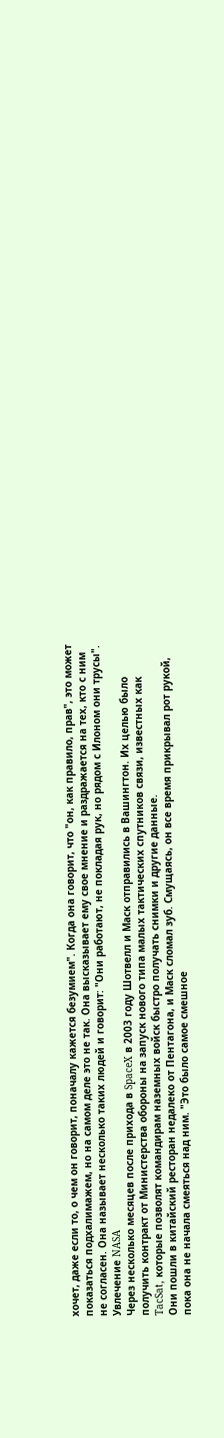хочет, даже если то, о чем он говорит, поначалу кажется безумием". Когда она говорит, что "он, как правило, прав", это может показаться подхалимажем, но на самом деле это не так. Она высказывает ему свое мнение и раздражается на тех, кто с ним не согласен. Она называет несколько таких людей и говорит: "Они работают, не покладая рук, но рядом с Илоном они трусы".
Увлечение NASA
Через несколько месяцев после прихода в SpaceX в 2003 году Шотвелл и Маск отправились в Вашингтон. Их целью было получить контракт от Министерства обороны на запуск нового типа малых тактических спутников связи, известных как TacSat, которые позволят командирам наземных войск быстро получать снимки и другие данные.
Они пошли в китайский ресторан недалеко от Пентагона, и Маск сломал зуб. Смущаясь, он все время прикрывал рот рукой, пока она не начала смеяться над ним. "Это было самое смешное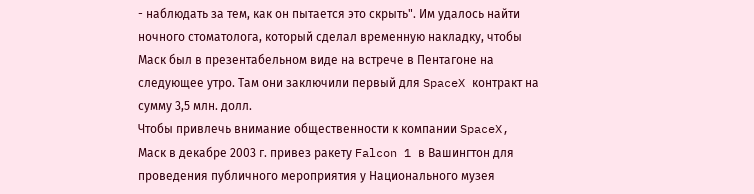- наблюдать за тем, как он пытается это скрыть". Им удалось найти ночного стоматолога, который сделал временную накладку, чтобы Маск был в презентабельном виде на встрече в Пентагоне на следующее утро. Там они заключили первый для SpaceX контракт на сумму 3,5 млн. долл.
Чтобы привлечь внимание общественности к компании SpaceX, Маск в декабре 2003 г. привез ракету Falcon 1 в Вашингтон для проведения публичного мероприятия у Национального музея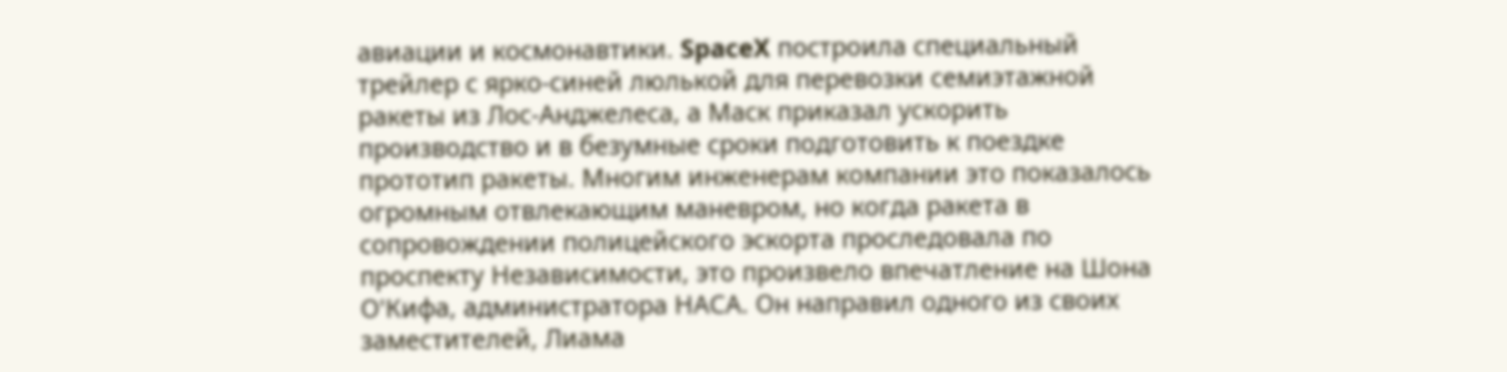авиации и космонавтики. SpaceX построила специальный трейлер с ярко-синей люлькой для перевозки семиэтажной ракеты из Лос-Анджелеса, а Маск приказал ускорить производство и в безумные сроки подготовить к поездке прототип ракеты. Многим инженерам компании это показалось огромным отвлекающим маневром, но когда ракета в сопровождении полицейского эскорта проследовала по проспекту Независимости, это произвело впечатление на Шона О'Кифа, администратора НАСА. Он направил одного из своих заместителей, Лиама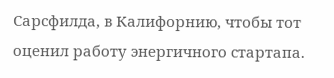Сарсфилда, в Калифорнию, чтобы тот оценил работу энергичного стартапа.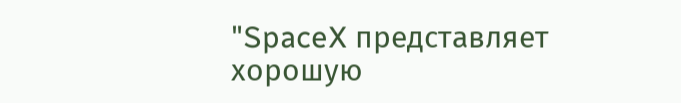"SpaceX представляет хорошую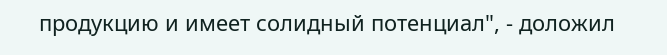продукцию и имеет солидный потенциал", - доложил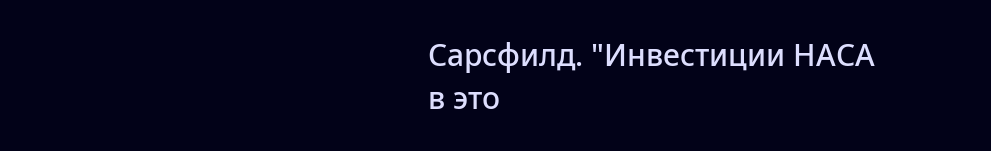Сарсфилд. "Инвестиции НАСА в это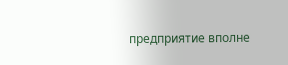предприятие вполне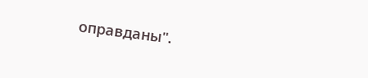оправданы".